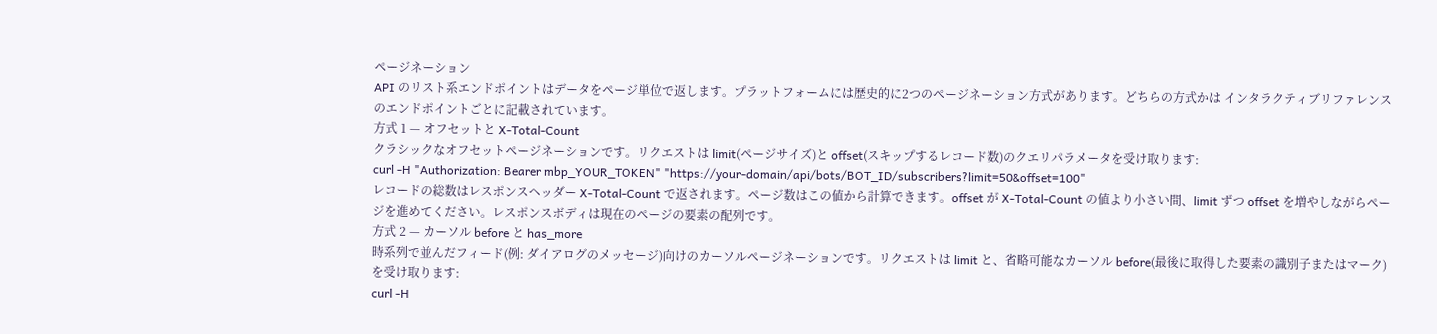ページネーション
API のリスト系エンドポイントはデータをページ単位で返します。プラットフォームには歴史的に2つのページネーション方式があります。どちらの方式かは インタラクティブリファレンス のエンドポイントごとに記載されています。
方式 1 — オフセットと X-Total-Count
クラシックなオフセットページネーションです。リクエストは limit(ページサイズ)と offset(スキップするレコード数)のクエリパラメータを受け取ります:
curl -H "Authorization: Bearer mbp_YOUR_TOKEN" "https://your-domain/api/bots/BOT_ID/subscribers?limit=50&offset=100"
レコードの総数はレスポンスヘッダー X-Total-Count で返されます。ページ数はこの値から計算できます。offset が X-Total-Count の値より小さい間、limit ずつ offset を増やしながらページを進めてください。レスポンスボディは現在のページの要素の配列です。
方式 2 — カーソル before と has_more
時系列で並んだフィード(例: ダイアログのメッセージ)向けのカーソルページネーションです。リクエストは limit と、省略可能なカーソル before(最後に取得した要素の識別子またはマーク)を受け取ります:
curl -H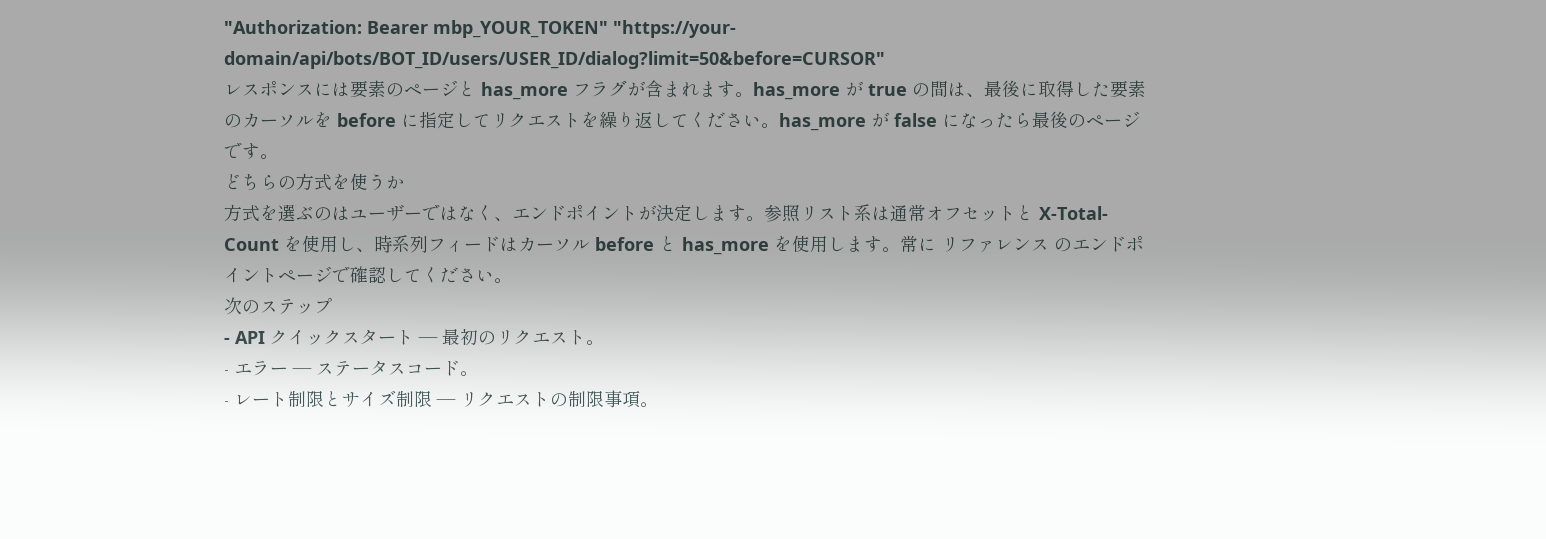"Authorization: Bearer mbp_YOUR_TOKEN" "https://your-domain/api/bots/BOT_ID/users/USER_ID/dialog?limit=50&before=CURSOR"
レスポンスには要素のページと has_more フラグが含まれます。has_more が true の間は、最後に取得した要素のカーソルを before に指定してリクエストを繰り返してください。has_more が false になったら最後のページです。
どちらの方式を使うか
方式を選ぶのはユーザーではなく、エンドポイントが決定します。参照リスト系は通常オフセットと X-Total-Count を使用し、時系列フィードはカーソル before と has_more を使用します。常に リファレンス のエンドポイントページで確認してください。
次のステップ
- API クイックスタート — 最初のリクエスト。
- エラー — ステータスコード。
- レート制限とサイズ制限 — リクエストの制限事項。